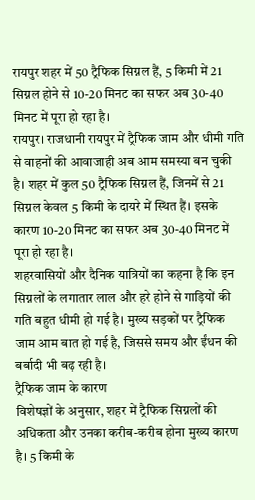रायपुर शहर में 50 ट्रैफिक सिग्नल हैं, 5 किमी में 21 सिग्नल होने से 10-20 मिनट का सफर अब 30-40 मिनट में पूरा हो रहा है।
रायपुर। राजधानी रायपुर में ट्रैफिक जाम और धीमी गति से वाहनों की आवाजाही अब आम समस्या बन चुकी है। शहर में कुल 50 ट्रैफिक सिग्नल हैं, जिनमें से 21 सिग्नल केवल 5 किमी के दायरे में स्थित हैं। इसके कारण 10-20 मिनट का सफर अब 30-40 मिनट में पूरा हो रहा है।
शहरवासियों और दैनिक यात्रियों का कहना है कि इन सिग्नलों के लगातार लाल और हरे होने से गाड़ियों की गति बहुत धीमी हो गई है। मुख्य सड़कों पर ट्रैफिक जाम आम बात हो गई है, जिससे समय और ईंधन की बर्बादी भी बढ़ रही है।
ट्रैफिक जाम के कारण
विशेषज्ञों के अनुसार, शहर में ट्रैफिक सिग्नलों की अधिकता और उनका करीब-करीब होना मुख्य कारण है। 5 किमी के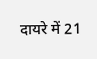दायरे में 21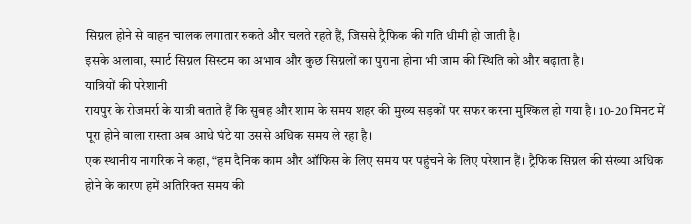सिग्नल होने से वाहन चालक लगातार रुकते और चलते रहते हैं, जिससे ट्रैफिक की गति धीमी हो जाती है।
इसके अलावा, स्मार्ट सिग्नल सिस्टम का अभाव और कुछ सिग्नलों का पुराना होना भी जाम की स्थिति को और बढ़ाता है।
यात्रियों की परेशानी
रायपुर के रोजमर्रा के यात्री बताते हैं कि सुबह और शाम के समय शहर की मुख्य सड़कों पर सफर करना मुश्किल हो गया है। 10-20 मिनट में पूरा होने वाला रास्ता अब आधे घंटे या उससे अधिक समय ले रहा है।
एक स्थानीय नागरिक ने कहा, “हम दैनिक काम और ऑफिस के लिए समय पर पहुंचने के लिए परेशान हैं। ट्रैफिक सिग्नल की संख्या अधिक होने के कारण हमें अतिरिक्त समय की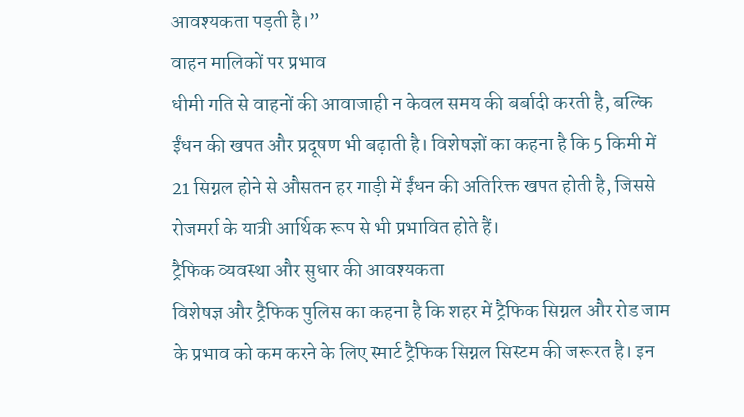आवश्यकता पड़ती है।”
वाहन मालिकों पर प्रभाव
धीमी गति से वाहनों की आवाजाही न केवल समय की बर्बादी करती है, बल्कि ईंधन की खपत और प्रदूषण भी बढ़ाती है। विशेषज्ञों का कहना है कि 5 किमी में 21 सिग्नल होने से औसतन हर गाड़ी में ईंधन की अतिरिक्त खपत होती है, जिससे रोजमर्रा के यात्री आर्थिक रूप से भी प्रभावित होते हैं।
ट्रैफिक व्यवस्था और सुधार की आवश्यकता
विशेषज्ञ और ट्रैफिक पुलिस का कहना है कि शहर में ट्रैफिक सिग्नल और रोड जाम के प्रभाव को कम करने के लिए स्मार्ट ट्रैफिक सिग्नल सिस्टम की जरूरत है। इन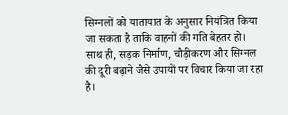सिग्नलों को यातायात के अनुसार नियंत्रित किया जा सकता है ताकि वाहनों की गति बेहतर हो।
साथ ही, सड़क निर्माण, चौड़ीकरण और सिग्नल की दूरी बढ़ाने जैसे उपायों पर विचार किया जा रहा है।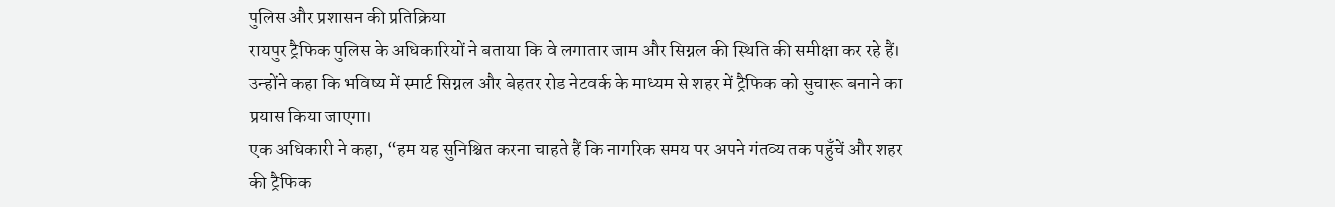पुलिस और प्रशासन की प्रतिक्रिया
रायपुर ट्रैफिक पुलिस के अधिकारियों ने बताया कि वे लगातार जाम और सिग्नल की स्थिति की समीक्षा कर रहे हैं। उन्होंने कहा कि भविष्य में स्मार्ट सिग्नल और बेहतर रोड नेटवर्क के माध्यम से शहर में ट्रैफिक को सुचारू बनाने का प्रयास किया जाएगा।
एक अधिकारी ने कहा, “हम यह सुनिश्चित करना चाहते हैं कि नागरिक समय पर अपने गंतव्य तक पहुँचें और शहर की ट्रैफिक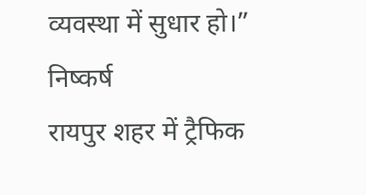व्यवस्था में सुधार हो।”
निष्कर्ष
रायपुर शहर में ट्रैफिक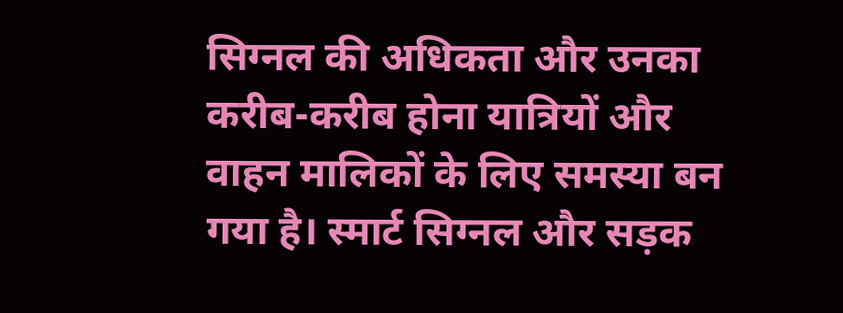सिग्नल की अधिकता और उनका करीब-करीब होना यात्रियों और वाहन मालिकों के लिए समस्या बन गया है। स्मार्ट सिग्नल और सड़क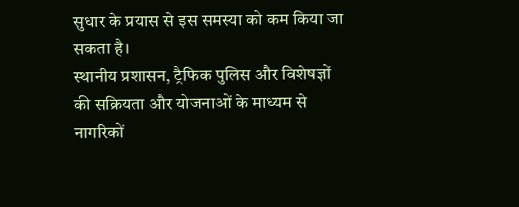सुधार के प्रयास से इस समस्या को कम किया जा सकता है।
स्थानीय प्रशासन, ट्रैफिक पुलिस और विशेषज्ञों की सक्रियता और योजनाओं के माध्यम से नागरिकों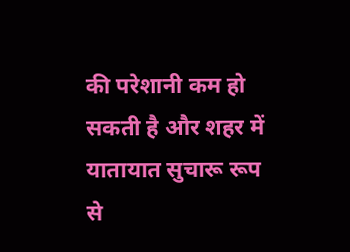की परेशानी कम हो सकती है और शहर में यातायात सुचारू रूप से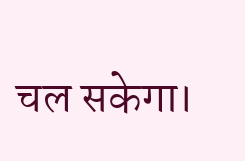चल सकेगा।